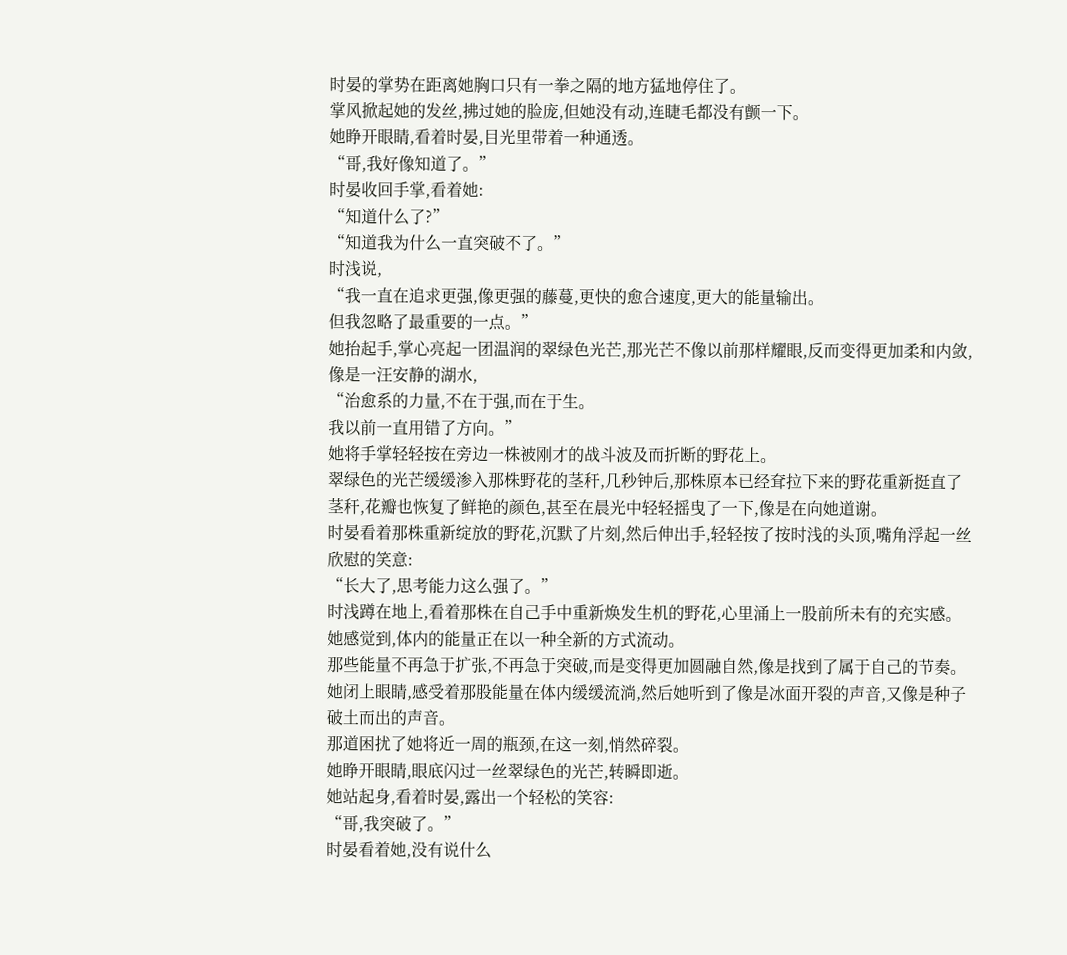时晏的掌势在距离她胸口只有一拳之隔的地方猛地停住了。
掌风掀起她的发丝,拂过她的脸庞,但她没有动,连睫毛都没有颤一下。
她睁开眼睛,看着时晏,目光里带着一种通透。
“哥,我好像知道了。”
时晏收回手掌,看着她:
“知道什么了?”
“知道我为什么一直突破不了。”
时浅说,
“我一直在追求更强,像更强的藤蔓,更快的愈合速度,更大的能量输出。
但我忽略了最重要的一点。”
她抬起手,掌心亮起一团温润的翠绿色光芒,那光芒不像以前那样耀眼,反而变得更加柔和内敛,像是一汪安静的湖水,
“治愈系的力量,不在于强,而在于生。
我以前一直用错了方向。”
她将手掌轻轻按在旁边一株被刚才的战斗波及而折断的野花上。
翠绿色的光芒缓缓渗入那株野花的茎秆,几秒钟后,那株原本已经耷拉下来的野花重新挺直了茎秆,花瓣也恢复了鲜艳的颜色,甚至在晨光中轻轻摇曳了一下,像是在向她道谢。
时晏看着那株重新绽放的野花,沉默了片刻,然后伸出手,轻轻按了按时浅的头顶,嘴角浮起一丝欣慰的笑意:
“长大了,思考能力这么强了。”
时浅蹲在地上,看着那株在自己手中重新焕发生机的野花,心里涌上一股前所未有的充实感。
她感觉到,体内的能量正在以一种全新的方式流动。
那些能量不再急于扩张,不再急于突破,而是变得更加圆融自然,像是找到了属于自己的节奏。
她闭上眼睛,感受着那股能量在体内缓缓流淌,然后她听到了像是冰面开裂的声音,又像是种子破土而出的声音。
那道困扰了她将近一周的瓶颈,在这一刻,悄然碎裂。
她睁开眼睛,眼底闪过一丝翠绿色的光芒,转瞬即逝。
她站起身,看着时晏,露出一个轻松的笑容:
“哥,我突破了。”
时晏看着她,没有说什么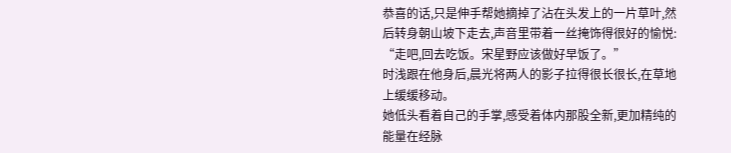恭喜的话,只是伸手帮她摘掉了沾在头发上的一片草叶,然后转身朝山坡下走去,声音里带着一丝掩饰得很好的愉悦:
“走吧,回去吃饭。宋星野应该做好早饭了。”
时浅跟在他身后,晨光将两人的影子拉得很长很长,在草地上缓缓移动。
她低头看着自己的手掌,感受着体内那股全新,更加精纯的能量在经脉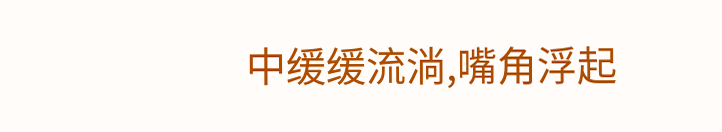中缓缓流淌,嘴角浮起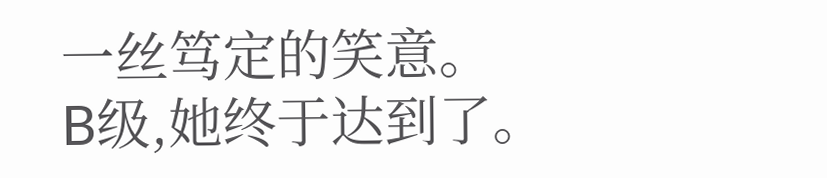一丝笃定的笑意。
B级,她终于达到了。